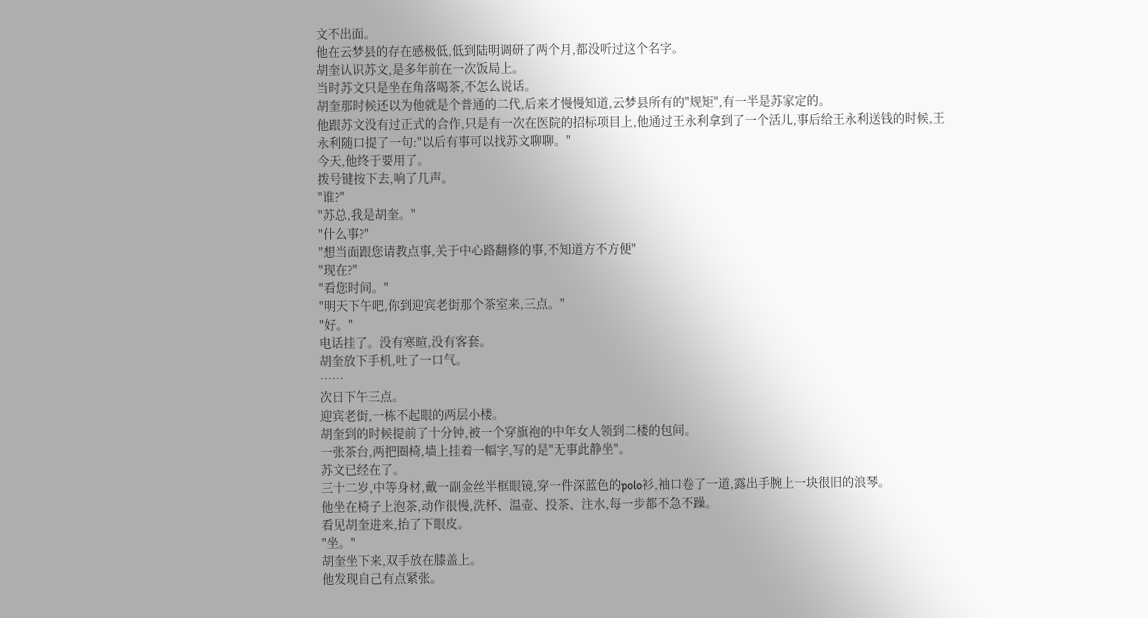文不出面。
他在云梦县的存在感极低,低到陆明调研了两个月,都没听过这个名字。
胡奎认识苏文,是多年前在一次饭局上。
当时苏文只是坐在角落喝茶,不怎么说话。
胡奎那时候还以为他就是个普通的二代,后来才慢慢知道,云梦县所有的"规矩",有一半是苏家定的。
他跟苏文没有过正式的合作,只是有一次在医院的招标项目上,他通过王永利拿到了一个活儿,事后给王永利送钱的时候,王永利随口提了一句:"以后有事可以找苏文聊聊。"
今天,他终于要用了。
拨号键按下去,响了几声。
"谁?"
"苏总,我是胡奎。"
"什么事?"
"想当面跟您请教点事,关于中心路翻修的事,不知道方不方便"
"现在?"
"看您时间。"
"明天下午吧,你到迎宾老街那个茶室来,三点。"
"好。"
电话挂了。没有寒暄,没有客套。
胡奎放下手机,吐了一口气。
……
次日下午三点。
迎宾老街,一栋不起眼的两层小楼。
胡奎到的时候提前了十分钟,被一个穿旗袍的中年女人领到二楼的包间。
一张茶台,两把圈椅,墙上挂着一幅字,写的是"无事此静坐"。
苏文已经在了。
三十二岁,中等身材,戴一副金丝半框眼镜,穿一件深蓝色的polo衫,袖口卷了一道,露出手腕上一块很旧的浪琴。
他坐在椅子上泡茶,动作很慢,洗杯、温壶、投茶、注水,每一步都不急不躁。
看见胡奎进来,抬了下眼皮。
"坐。"
胡奎坐下来,双手放在膝盖上。
他发现自己有点紧张。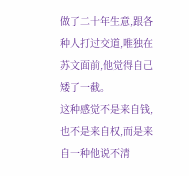做了二十年生意,跟各种人打过交道,唯独在苏文面前,他觉得自己矮了一截。
这种感觉不是来自钱,也不是来自权,而是来自一种他说不清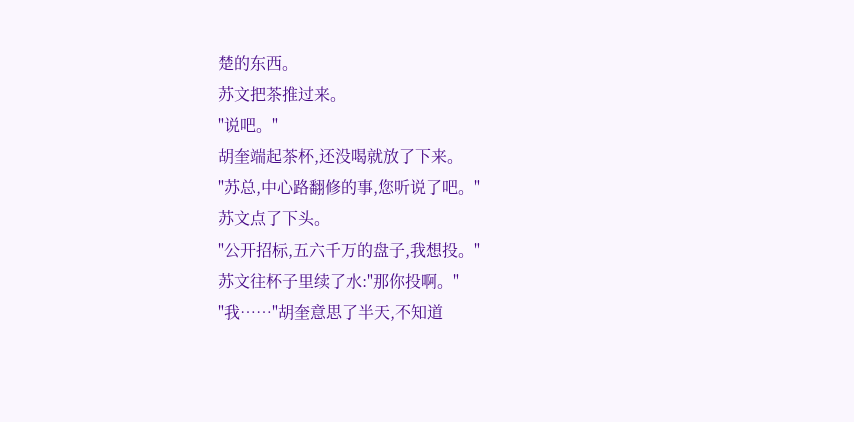楚的东西。
苏文把茶推过来。
"说吧。"
胡奎端起茶杯,还没喝就放了下来。
"苏总,中心路翻修的事,您听说了吧。"
苏文点了下头。
"公开招标,五六千万的盘子,我想投。"
苏文往杯子里续了水:"那你投啊。"
"我……"胡奎意思了半天,不知道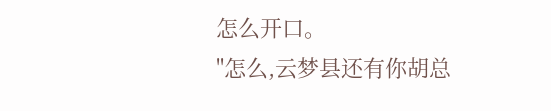怎么开口。
"怎么,云梦县还有你胡总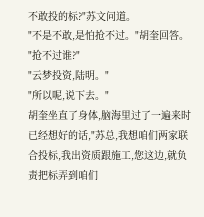不敢投的标?"苏文问道。
"不是不敢,是怕抢不过。"胡奎回答。
"抢不过谁?"
"云梦投资,陆明。"
"所以呢,说下去。"
胡奎坐直了身体,脑海里过了一遍来时已经想好的话,"苏总,我想咱们两家联合投标,我出资质跟施工,您这边,就负责把标弄到咱们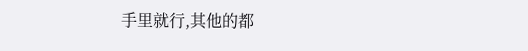手里就行,其他的都